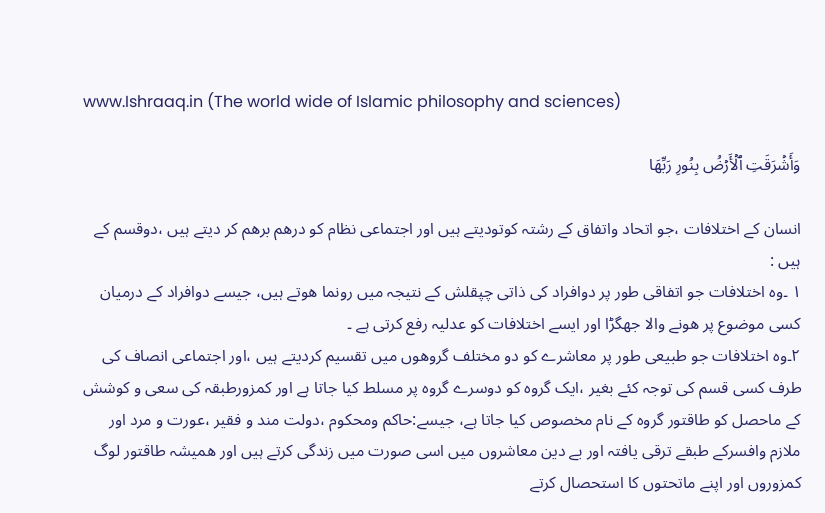www.Ishraaq.in (The world wide of Islamic philosophy and sciences)

وَأَشۡرَقَتِ ٱلۡأَرۡضُ بِنُورِ رَبِّهَا

انسان کے اختلافات ،جو اتحاد واتفاق کے رشتہ کوتودیتے ہیں اور اجتماعی نظام کو درھم برھم کر دیتے ہیں ،دوقسم کے ہیں :
١ ۔وہ اختلافات جو اتفاقی طور پر دوافراد کی ذاتی چپقلش کے نتیجہ میں رونما ھوتے ہیں، جیسے دوافراد کے درمیان کسی موضوع پر ھونے والا جھگڑا اور ایسے اختلافات کو عدلیہ رفع کرتی ہے ۔
٢۔وہ اختلافات جو طبیعی طور پر معاشرے کو دو مختلف گروھوں میں تقسیم کردیتے ہیں ،اور اجتماعی انصاف کی طرف کسی قسم کی توجہ کئے بغیر ،ایک گروہ کو دوسرے گروہ پر مسلط کیا جاتا ہے اور کمزورطبقہ کی سعی و کوشش کے ماحصل کو طاقتور گروہ کے نام مخصوص کیا جاتا ہے، جیسے:حاکم ومحکوم ،دولت مند و فقیر ،عورت و مرد اور ملازم وافسرکے طبقے ترقی یافتہ اور بے دین معاشروں میں اسی صورت میں زندگی کرتے ہیں اور ھمیشہ طاقتور لوگ کمزوروں اور اپنے ماتحتوں کا استحصال کرتے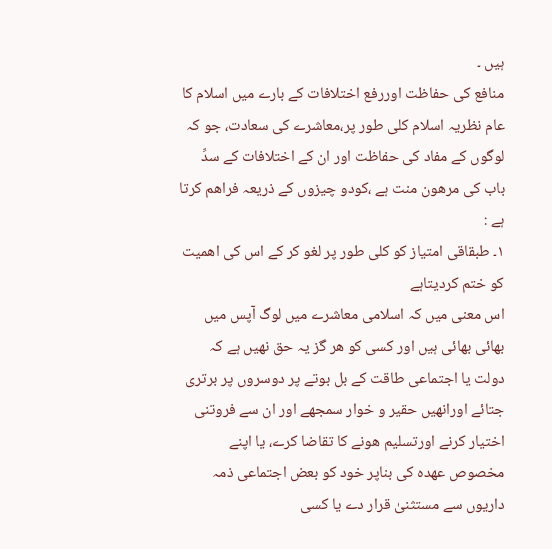ہیں ۔
منافع کی حفاظت اوررفع اختلافات کے بارے میں اسلام کا عام نظریہ اسلام کلی طور پر،معاشرے کی سعادت، جو کہ لوگوں کے مفاد کی حفاظت اور ان کے اختلافات کے سدِّ باب کی مرھون منت ہے ،کودو چیزوں کے ذریعہ فراھم کرتا ہے :
١۔ طبقاقی امتیاز کو کلی طور پر لغو کر کے اس کی اھمیت کو ختم کردیتاہے
اس معنی میں کہ اسلامی معاشرے میں لوگ آپس میں بھائی بھائی ہیں اور کسی کو ھر گز یہ حق نھیں ہے کہ دولت یا اجتماعی طاقت کے بل بوتے پر دوسروں پر برتری جتائے اورانھیں حقیر و خوار سمجھے اور ان سے فروتنی اختیار کرنے اورتسلیم ھونے کا تقاضا کرے، یا اپنے مخصوص عھدہ کی بناپر خود کو بعض اجتماعی ذمہ داریوں سے مستثنیٰ قرار دے یا کسی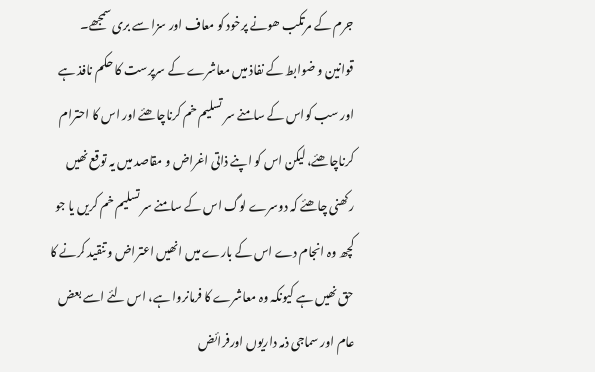جرم کے مرتکب ھونے پرخود کو معاف اور سزا سے بری سمجھے۔ قوانین و ضوابط کے نفاذ میں معاشرے کے سرپرست کا حکم نافذ ہے اور سب کواس کے سامنے سر تسلیم خم کرناچاھئے اور اس کا احترام کرناچاھئے، لیکن اس کو اپنے ذاتی اغراض و مقاصد میں یہ توقع نھیں رکھنی چاھئے کہ دوسرے لوگ اس کے سامنے سر تسلیم خم کریں یا جو کچھ وہ انجام دے اس کے بارے میں انھیں اعتراض و تنقید کرنے کا حق نھیں ہے کیونکہ وہ معاشرے کا فرمانروا ہے، اس لئے اسے بعض عام اور سماجی ذمہ داریوں اورفرائض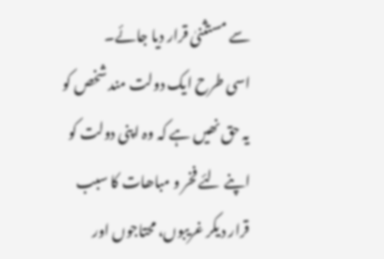سے مستثنیٰ قرار دیا جائے۔
اسی طرح ایک دولت مند شخص کو یہ حق نھیں ہے کہ وہ اپنی دولت کو اپنے لئے فخر و مباھات کا سبب قرار دیکر غریبوں، محتاجوں اور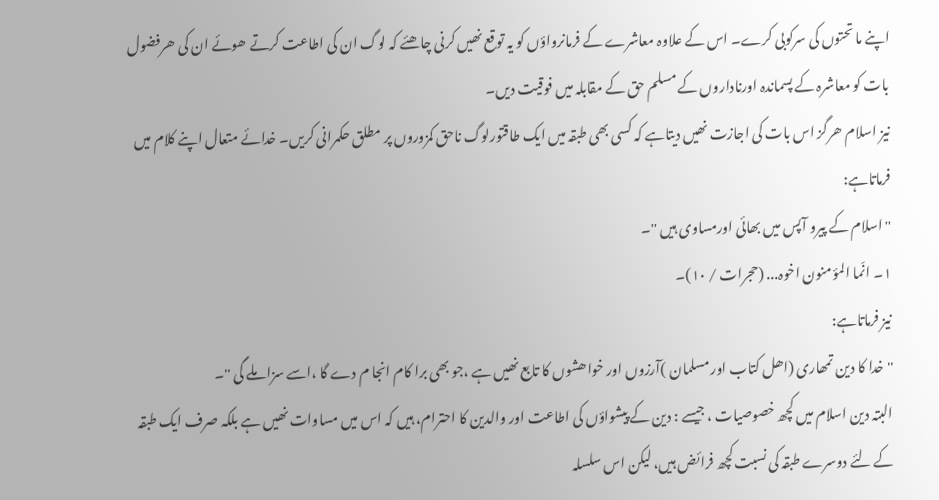اپنے ما تحتوں کی سرکوبی کرے۔ اس کے علاوہ معاشرے کے فرمانرواؤں کو یہ توقع نھیں کرنی چاھئے کہ لوگ ان کی اطاعت کرتے ھوئے ان کی ھرفضول بات کو معاشرہ کے پسماندہ اورناداروں کے مسلم حق کے مقابلہ میں فوقیت دیں۔
نیز اسلام ھرگز اس بات کی اجازت نھیں دیتاہے کہ کسی بھی طبقہ میں ایک طاقتورلوگ ناحق کمزوروں پر مطلق حکمرانی کریں۔ خدائے متعال اپنے کلام میں فرماتاہے:
''اسلام کے پیرو آپس میں بھائی اورمساوی ہیں ''۔
١۔ انّما المؤمنون اخوہ... (حجرات / ١٠)۔
نیز فرماتاہے:
''خدا کا دین تمھاری (اھل کتاب اور مسلمان )آرزوں اور خواھشوں کا تابع نھیں ہے ،جو بھی برا کام انجا م دے گا ،اسے سزا ملے گی ''۔
البتہ دین اسلام میں کچھ خصوصیات ، جیسے : دین کے پیشواؤں کی اطاعت اور والدین کا احترام، ہیں کہ اس میں مساوات نھیں ہے بلکہ صرف ایک طبقہ کے لئے دوسرے طبقہ کی نسبت کچھ فرائض ہیں، لیکن اس سلسلہ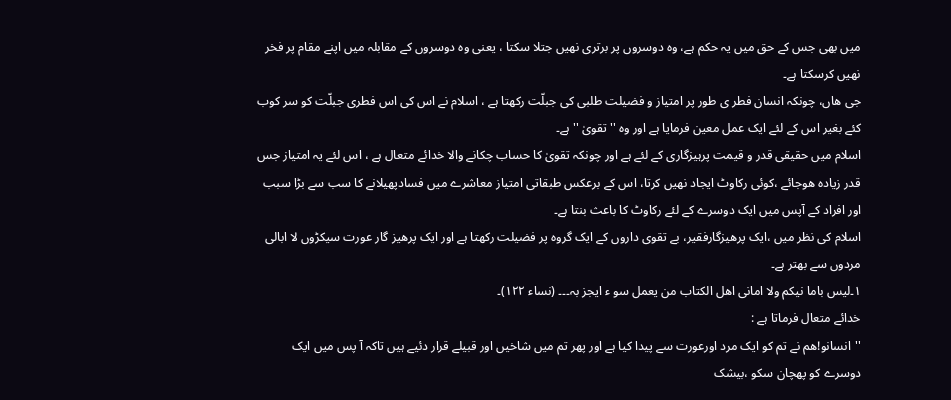میں بھی جس کے حق میں یہ حکم ہے، وہ دوسروں پر برتری نھیں جتلا سکتا ، یعنی وہ دوسروں کے مقابلہ میں اپنے مقام پر فخر نھیں کرسکتا ہے۔
جی ھاں، چونکہ انسان فطر ی طور پر امتیاز و فضیلت طلبی کی جبلّت رکھتا ہے ، اسلام نے اس کی اس فطری جبلّت کو سر کوب کئے بغیر اس کے لئے ایک عمل معین فرمایا ہے اور وہ ''تقویٰ ''ہے۔
اسلام میں حقیقی قدر و قیمت پرہیزگاری کے لئے ہے اور چونکہ تقویٰ کا حساب چکانے والا خدائے متعال ہے ، اس لئے یہ امتیاز جس قدر زیادہ ھوجائے ،کوئی رکاوٹ ایجاد نھیں کرتا، اس کے برعکس طبقاتی امتیاز معاشرے میں فسادپھیلانے کا سب سے بڑا سبب اور افراد کے آپس میں ایک دوسرے کے لئے رکاوٹ کا باعث بنتا ہے۔
اسلام کی نظر میں ،ایک پرھیزگارفقیر، بے تقوی داروں کے ایک گروہ پر فضیلت رکھتا ہے اور ایک پرھیز گار عورت سیکڑوں لا ابالی مردوں سے بھتر ہے۔
١۔لیس باما نیکم ولا امانی اھل الکتاب من یعمل سو ء ایجز بہ۔۔۔ (نساء ١٢٢)۔
خدائے متعال فرماتا ہے :
''انسانو!ھم نے تم کو ایک مرد اورعورت سے پیدا کیا ہے اور پھر تم میں شاخیں اور قبیلے قرار دئیے ہیں تاکہ آ پس میں ایک دوسرے کو پھچان سکو ،بیشک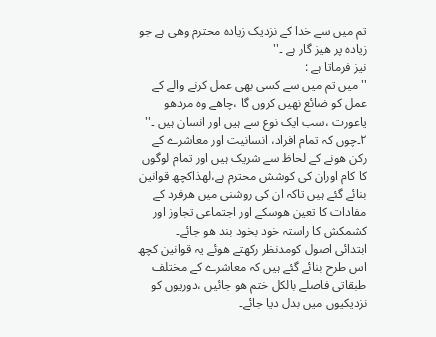تم میں سے خدا کے نزدیک زیادہ محترم وھی ہے جو زیادہ پر ھیز گار ہے ۔''
نیز فرماتا ہے :
''میں تم میں سے کسی بھی عمل کرنے والے کے عمل کو ضائع نھیں کروں گا ،چاھے وہ مردھو یاعورت ،سب ایک نوع سے ہیں اور انسان ہیں ۔''
٢۔چوں کہ تمام افراد، انسانیت اور معاشرے کے رکن ھونے کے لحاظ سے شریک ہیں اور تمام لوگوں کا کام اوران کی کوشش محترم ہے،لھذاکچھ قوانین بنائے گئے ہیں تاکہ ان کی روشنی میں ھرفرد کے مفادات کا تعین ھوسکے اور اجتماعی تجاوز اور کشمکش کا راستہ خود بخود بند ھو جائے۔
ابتدائی اصول کومدنظر رکھتے ھوئے یہ قوانین کچھ اس طرح بنائے گئے ہیں کہ معاشرے کے مختلف طبقاتی فاصلے بالکل ختم ھو جائیں ،دوریوں کو نزدیکیوں میں بدل دیا جائے۔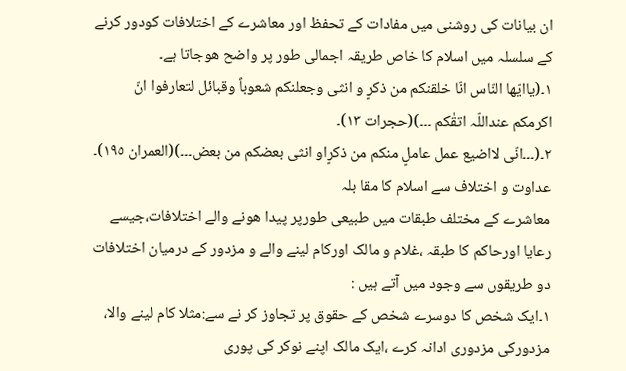ان بیانات کی روشنی میں مفادات کے تحفظ اور معاشرے کے اختلافات کودور کرنے کے سلسلہ میں اسلام کا خاص طریقہ اجمالی طور پر واضح ھوجاتا ہے۔
١۔(یاایّھا النّاس انّا خلقنکم من ذکرٍ و انثی وجعلنکم شعوباً وقبائل لتعارفوا انّ اکرمکم عنداللّہ اتقٰکم ۔۔۔)(حجرات ١٣)۔
٢۔(۔۔۔انّی لااضیع عمل عاملٍ منکم من ذکرٍاو انثی بعضکم من بعض۔۔۔)(العمران ١٩٥)۔
عداوت و اختلاف سے اسلام کا مقا بلہ
معاشرے کے مختلف طبقات میں طبیعی طورپر پیدا ھونے والے اختلافات،جیسے رعایا اورحاکم کا طبقہ ،غلام و مالک اورکام لینے والے و مزدور کے درمیان اختلافات دو طریقوں سے وجود میں آتے ہیں :
١۔ایک شخص کا دوسرے شخص کے حقوق پر تجاوز کر نے سے:مثلا کام لینے والا، مزدورکی مزدوری ادانہ کرے ،ایک مالک اپنے نوکر کی پوری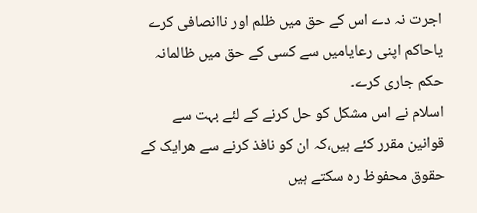اجرت نہ دے اس کے حق میں ظلم اور ناانصافی کرے یاحاکم اپنی رعایامیں سے کسی کے حق میں ظالمانہ حکم جاری کرے۔
اسلام نے اس مشکل کو حل کرنے کے لئے بہت سے قوانین مقرر کئے ہیں،کہ ان کو نافذ کرنے سے ھرایک کے حقوق محفوظ رہ سکتے ہیں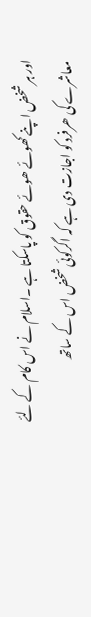اور ہر شخض اپنے کھوئے ھوئے حقوق کو پاسکتا ہے ۔اسلام نے اس کام کے لئے معاشرے کی ھرفرد کو اجازت دی ہے کہ اگرکوئی شخض اس کے ساتھ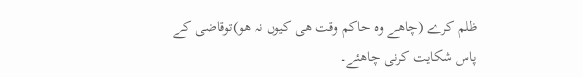ظلم کرے (چاھے وہ حاکم وقت ھی کیوں نہ ھو)توقاضی کے پاس شکایت کرنی چاھئے۔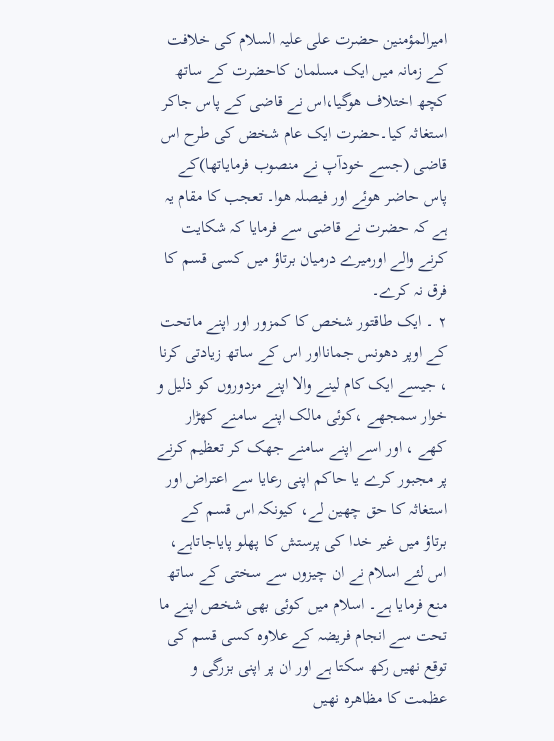امیرالمؤمنین حضرت علی علیہ السلام کی خلافت کے زمانہ میں ایک مسلمان کاحضرت کے ساتھ کچھ اختلاف ھوگیا،اس نے قاضی کے پاس جاکر استغاثہ کیا۔حضرت ایک عام شخض کی طرح اس قاضی (جسے خودآپ نے منصوب فرمایاتھا)کے پاس حاضر ھوئے اور فیصلہ ھوا۔ تعجب کا مقام یہ ہے کہ حضرت نے قاضی سے فرمایا کہ شکایت کرنے والے اورمیرے درمیان برتاؤ میں کسی قسم کا فرق نہ کرے۔
٢ ۔ ایک طاقتور شخص کا کمزور اور اپنے ماتحت کے اوپر دھونس جمانااور اس کے ساتھ زیادتی کرنا ، جیسے ایک کام لینے والا اپنے مزدوروں کو ذلیل و خوار سمجھے ،کوئی مالک اپنے سامنے کھڑار کھے ، اور اسے اپنے سامنے جھک کر تعظیم کرنے پر مجبور کرے یا حاکم اپنی رعایا سے اعتراض اور استغاثہ کا حق چھین لے، کیونکہ اس قسم کے برتاؤ میں غیر خدا کی پرستش کا پھلو پایاجاتاہے، اس لئے اسلام نے ان چیزوں سے سختی کے ساتھ منع فرمایا ہے۔ اسلام میں کوئی بھی شخص اپنے ما تحت سے انجام فریضہ کے علاوہ کسی قسم کی توقع نھیں رکھ سکتا ہے اور ان پر اپنی بزرگی و عظمت کا مظاھرہ نھیں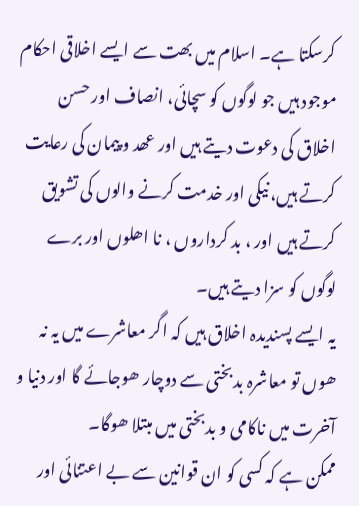کرسکتا ہے۔ اسلام میں بھت سے ایسے اخلاقی احکام موجود ہیں جو لوگوں کو سچائی، انصاف اور حسن اخلاق کی دعوت دیتے ہیں اور عھد و پیمان کی رعایت کرتے ہیں، نیکی اور خدمت کرنے والوں کی تشویق کرتے ہیں اور ، بد کرداروں ، نا اھلوں اور برے لوگوں کو سزا دیتے ہیں۔
یہ ایسے پسندیدہ اخلاق ہیں کہ اگر معاشرے میں یہ نہ ھوں تو معاشرہ بدبختی سے دوچار ھوجائے گا اور دنیا و آخرت میں ناکامی و بدبختی میں مبتلا ھوگا۔
ممکن ہے کہ کسی کو ان قوانین سے بے اعتنائی اور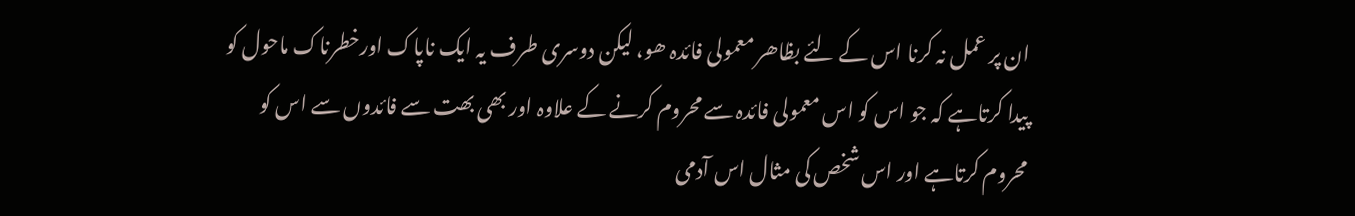ان پر عمل نہ کرنا اس کے لئے بظاھر معمولی فائدہ ھو، لیکن دوسری طرف یہ ایک ناپاک اورخطرناک ماحول کو پیدا کرتاہے کہ جو اس کو اس معمولی فائدہ سے محروم کرنے کے علاوہ اور بھی بھت سے فائدوں سے اس کو محروم کرتاہے اور اس شخص کی مثال اس آدمی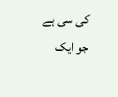کی سی ہے جو ایک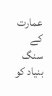عمارت کے سنگ بنیاد کو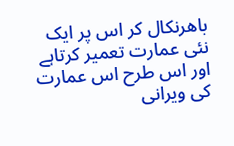باھرنکال کر اس پر ایک نئی عمارت تعمیر کرتاہے اور اس طرح اس عمارت کی ویرانی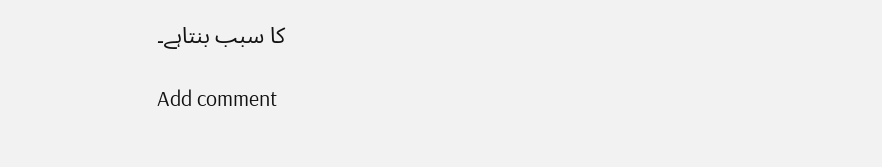کا سبب بنتاہے۔

Add comment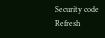Security code
Refresh